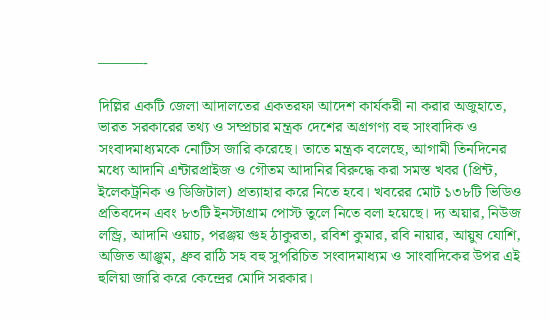———-

দিল্লির একটি জেলা আদালতের একতরফা আদেশ কার্যকরী না করার অজুহাতে, ভারত সরকারের তথ্য ও সম্প্রচার মন্ত্রক দেশের অগ্রগণ্য বহু সাংবাদিক ও সংবাদমাধ্যমকে নোটিস জারি করেছে। তাতে মন্ত্রক বলেছে, আগামী তিনদিনের মধ্যে আদানি এন্টারপ্রাইজ ও গৌতম আদানির বিরুদ্ধে করা সমস্ত খবর (প্রিন্ট, ইলেকট্রনিক ও ডিজিটাল) প্রত্যাহার করে নিতে হবে। খবরের মোট ১৩৮টি ভিডিও প্রতিবদেন এবং ৮৩টি ইনস্টাগ্রাম পোস্ট তুলে নিতে বলা হয়েছে। দ্য অয়ার, নিউজ লন্ড্রি, আদানি ওয়াচ, পরঞ্জয় গুহ ঠাকুরতা, রবিশ কুমার, রবি নায়ার, আয়ুষ যোশি, অজিত আঞ্জুম, ধ্রুব রাঠি সহ বহু সুপরিচিত সংবাদমাধ্যম ও সাংবাদিকের উপর এই হুলিয়া জারি করে কেন্দ্রের মোদি সরকার।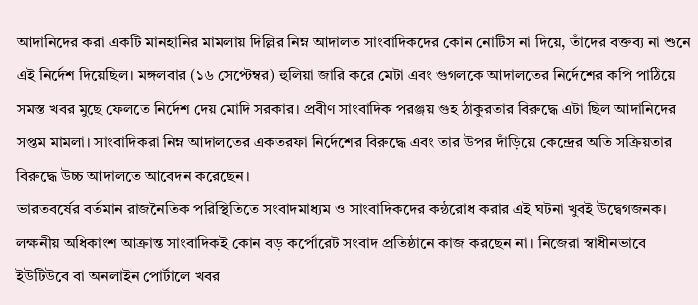আদানিদের করা একটি মানহানির মামলায় দিল্লির নিম্ন আদালত সাংবাদিকদের কোন নোটিস না দিয়ে, তাঁদের বক্তব্য না শুনে এই নির্দেশ দিয়েছিল। মঙ্গলবার (১৬ সেপ্টেম্বর) হুলিয়া জারি করে মেটা এবং গুগলকে আদালতের নির্দেশের কপি পাঠিয়ে সমস্ত খবর মুছে ফেলতে নির্দেশ দেয় মোদি সরকার। প্রবীণ সাংবাদিক পরঞ্জয় গুহ ঠাকুরতার বিরুদ্ধে এটা ছিল আদানিদের সপ্তম মামলা। সাংবাদিকরা নিম্ন আদালতের একতরফা নির্দেশের বিরুদ্ধে এবং তার উপর দাঁড়িয়ে কেন্দ্রের অতি সক্রিয়তার বিরুদ্ধে উচ্চ আদালতে আবেদন করেছেন।
ভারতবর্ষের বর্তমান রাজনৈতিক পরিস্থিতিতে সংবাদমাধ্যম ও সাংবাদিকদের কন্ঠরোধ করার এই ঘটনা খুবই উদ্বেগজনক। লক্ষনীয় অধিকাংশ আক্রান্ত সাংবাদিকই কোন বড় কর্পোরেট সংবাদ প্রতিষ্ঠানে কাজ করছেন না। নিজেরা স্বাধীনভাবে ইউটিউবে বা অনলাইন পোর্টালে খবর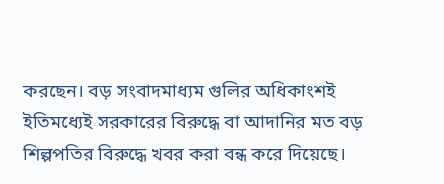করছেন। বড় সংবাদমাধ্যম গুলির অধিকাংশই ইতিমধ্যেই সরকারের বিরুদ্ধে বা আদানির মত বড় শিল্পপতির বিরুদ্ধে খবর করা বন্ধ করে দিয়েছে।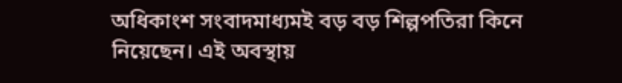অধিকাংশ সংবাদমাধ্যমই বড় বড় শিল্পপতিরা কিনে নিয়েছেন। এই অবস্থায়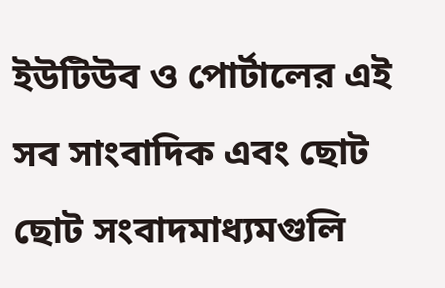ইউটিউব ও পোর্টালের এই সব সাংবাদিক এবং ছোট ছোট সংবাদমাধ্যমগুলি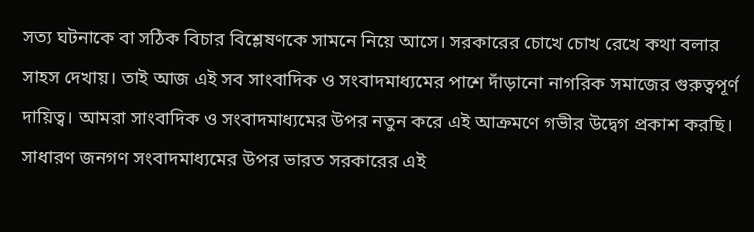সত্য ঘটনাকে বা সঠিক বিচার বিশ্লেষণকে সামনে নিয়ে আসে। সরকারের চোখে চোখ রেখে কথা বলার সাহস দেখায়। তাই আজ এই সব সাংবাদিক ও সংবাদমাধ্যমের পাশে দাঁড়ানো নাগরিক সমাজের গুরুত্বপূর্ণ দায়িত্ব। আমরা সাংবাদিক ও সংবাদমাধ্যমের উপর নতুন করে এই আক্রমণে গভীর উদ্বেগ প্রকাশ করছি। সাধারণ জনগণ সংবাদমাধ্যমের উপর ভারত সরকারের এই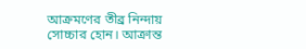আক্রমণের তীব্র নিন্দায় সোচ্চার হোন। আক্রান্ত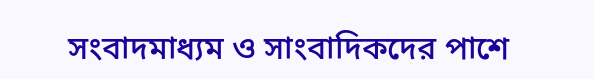সংবাদমাধ্যম ও সাংবাদিকদের পাশে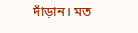দাঁড়ান। মত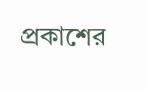প্রকাশের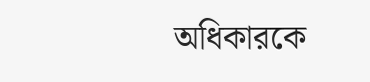অধিকারকে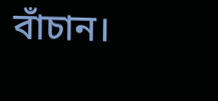বাঁচান।